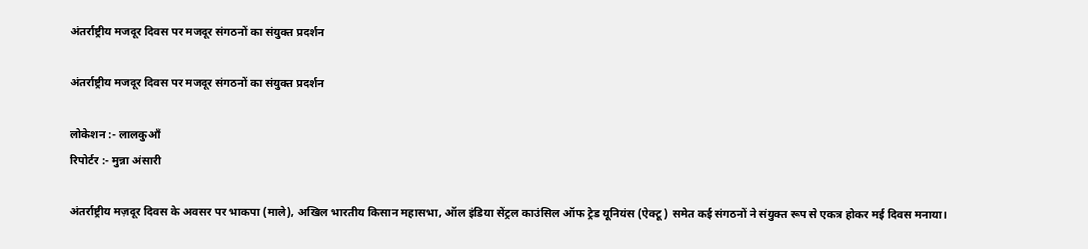अंतर्राष्ट्रीय मजदूर दिवस पर मजदूर संगठनों का संयुक्त प्रदर्शन

अंतर्राष्ट्रीय मजदूर दिवस पर मजदूर संगठनों का संयुक्त प्रदर्शन

लोकेशन :- लालकुआँ
रिपोर्टर :- मुन्ना अंसारी

अंतर्राष्ट्रीय मज़दूर दिवस के अवसर पर भाकपा (माले), अखिल भारतीय किसान महासभा, ऑल इंडिया सेंट्रल काउंसिल ऑफ ट्रेड यूनियंस (ऐक्टू) समेत कई संगठनों ने संयुक्त रूप से एकत्र होकर मई दिवस मनाया।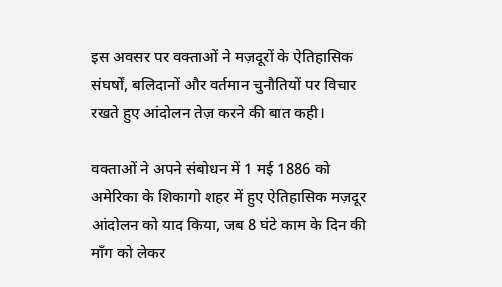इस अवसर पर वक्ताओं ने मज़दूरों के ऐतिहासिक संघर्षों, बलिदानों और वर्तमान चुनौतियों पर विचार रखते हुए आंदोलन तेज़ करने की बात कही।

वक्ताओं ने अपने संबोधन में 1 मई 1886 को अमेरिका के शिकागो शहर में हुए ऐतिहासिक मज़दूर आंदोलन को याद किया, जब 8 घंटे काम के दिन की माँग को लेकर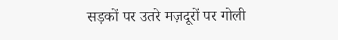सड़कों पर उतरे मज़दूरों पर गोली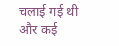चलाई गई थी और कई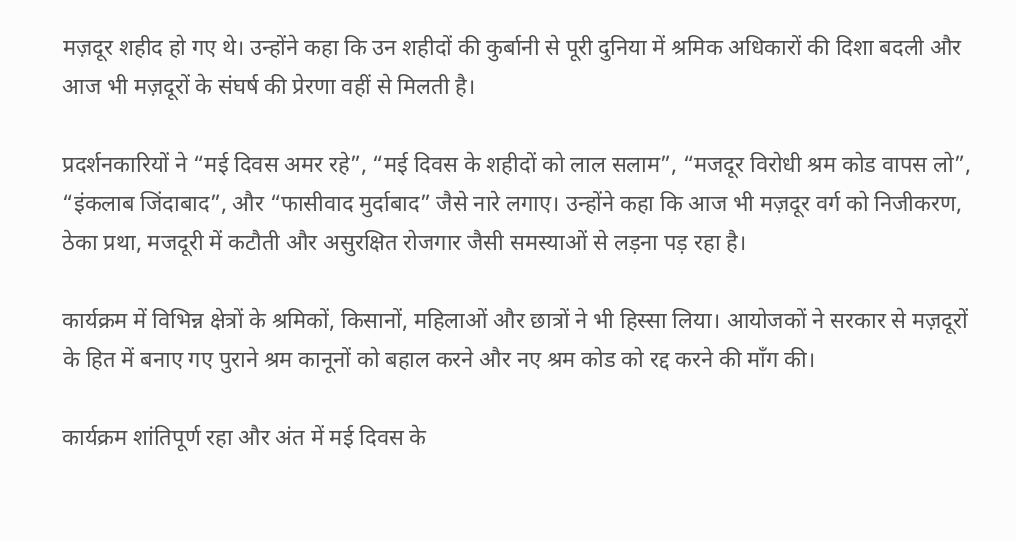मज़दूर शहीद हो गए थे। उन्होंने कहा कि उन शहीदों की कुर्बानी से पूरी दुनिया में श्रमिक अधिकारों की दिशा बदली और आज भी मज़दूरों के संघर्ष की प्रेरणा वहीं से मिलती है।

प्रदर्शनकारियों ने “मई दिवस अमर रहे”, “मई दिवस के शहीदों को लाल सलाम”, “मजदूर विरोधी श्रम कोड वापस लो”, “इंकलाब जिंदाबाद”, और “फासीवाद मुर्दाबाद” जैसे नारे लगाए। उन्होंने कहा कि आज भी मज़दूर वर्ग को निजीकरण, ठेका प्रथा, मजदूरी में कटौती और असुरक्षित रोजगार जैसी समस्याओं से लड़ना पड़ रहा है।

कार्यक्रम में विभिन्न क्षेत्रों के श्रमिकों, किसानों, महिलाओं और छात्रों ने भी हिस्सा लिया। आयोजकों ने सरकार से मज़दूरों के हित में बनाए गए पुराने श्रम कानूनों को बहाल करने और नए श्रम कोड को रद्द करने की माँग की।

कार्यक्रम शांतिपूर्ण रहा और अंत में मई दिवस के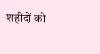शहीदों को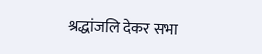श्रद्धांजलि देकर सभा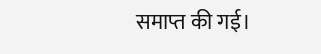समाप्त की गई।